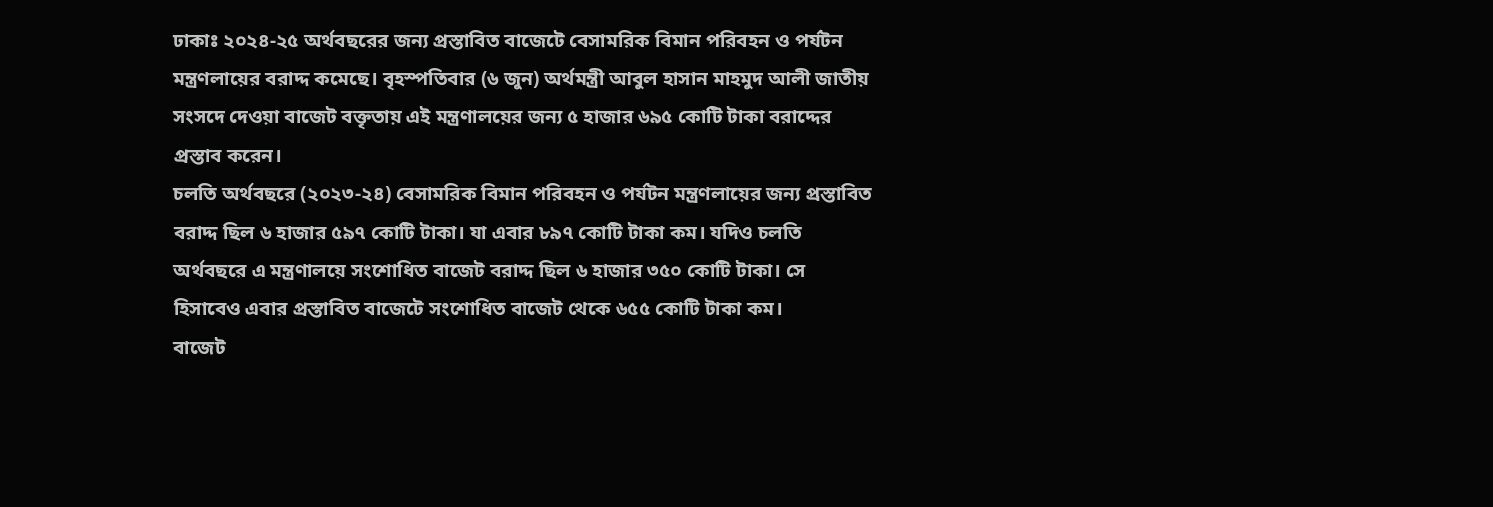ঢাকাঃ ২০২৪-২৫ অর্থবছরের জন্য প্রস্তাবিত বাজেটে বেসামরিক বিমান পরিবহন ও পর্যটন মন্ত্রণলায়ের বরাদ্দ কমেছে। বৃহস্পতিবার (৬ জুন) অর্থমন্ত্রী আবুল হাসান মাহমুদ আলী জাতীয় সংসদে দেওয়া বাজেট বক্তৃতায় এই মন্ত্রণালয়ের জন্য ৫ হাজার ৬৯৫ কোটি টাকা বরাদ্দের প্রস্তাব করেন।
চলতি অর্থবছরে (২০২৩-২৪) বেসামরিক বিমান পরিবহন ও পর্যটন মন্ত্রণলায়ের জন্য প্রস্তাবিত বরাদ্দ ছিল ৬ হাজার ৫৯৭ কোটি টাকা। যা এবার ৮৯৭ কোটি টাকা কম। যদিও চলতি অর্থবছরে এ মন্ত্রণালয়ে সংশোধিত বাজেট বরাদ্দ ছিল ৬ হাজার ৩৫০ কোটি টাকা। সে হিসাবেও এবার প্রস্তাবিত বাজেটে সংশোধিত বাজেট থেকে ৬৫৫ কোটি টাকা কম।
বাজেট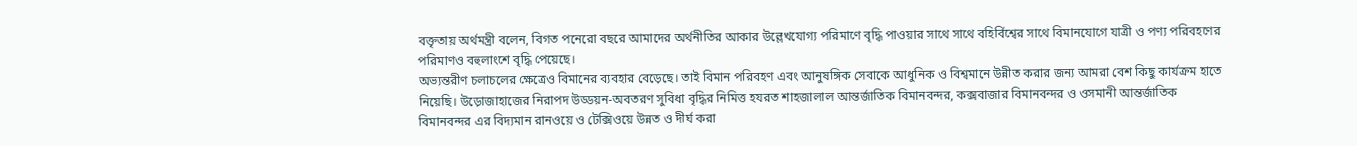বক্তৃতায় অর্থমন্ত্রী বলেন, বিগত পনেরো বছরে আমাদের অর্থনীতির আকার উল্লেখযোগ্য পরিমাণে বৃদ্ধি পাওয়ার সাথে সাথে বহির্বিশ্বের সাথে বিমানযোগে যাত্রী ও পণ্য পরিবহণের পরিমাণও বহুলাংশে বৃদ্ধি পেয়েছে।
অভ্যন্তরীণ চলাচলের ক্ষেত্রেও বিমানের ব্যবহার বেড়েছে। তাই বিমান পরিবহণ এবং আনুষঙ্গিক সেবাকে আধুনিক ও বিশ্বমানে উন্নীত করার জন্য আমরা বেশ কিছু কার্যক্রম হাতে নিয়েছি। উড়োজাহাজের নিরাপদ উড্ডয়ন-অবতরণ সুবিধা বৃদ্ধির নিমিত্ত হযরত শাহজালাল আন্তর্জাতিক বিমানবন্দর, কক্সবাজার বিমানবন্দর ও ওসমানী আন্তর্জাতিক বিমানবন্দর এর বিদ্যমান রানওয়ে ও টেক্সিওয়ে উন্নত ও দীর্ঘ করা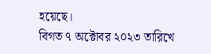হয়েছে।
বিগত ৭ অক্টোবর ২০২৩ তারিখে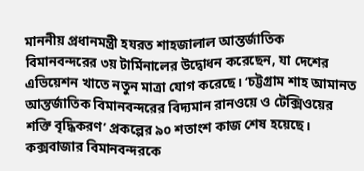মাননীয় প্রধানমন্ত্রী হযরত শাহজালাল আন্তর্জাতিক বিমানবন্দরের ৩য় টার্মিনালের উদ্বোধন করেছেন, যা দেশের এভিয়েশন খাতে নতুন মাত্রা যোগ করেছে। ‘চট্টগ্রাম শাহ আমানত আন্তর্জাতিক বিমানবন্দরের বিদ্যমান রানওয়ে ও টেক্সিওয়ের শক্তি বৃদ্ধিকরণ’ প্রকল্পের ৯০ শতাংশ কাজ শেষ হয়েছে। কক্সবাজার বিমানবন্দরকে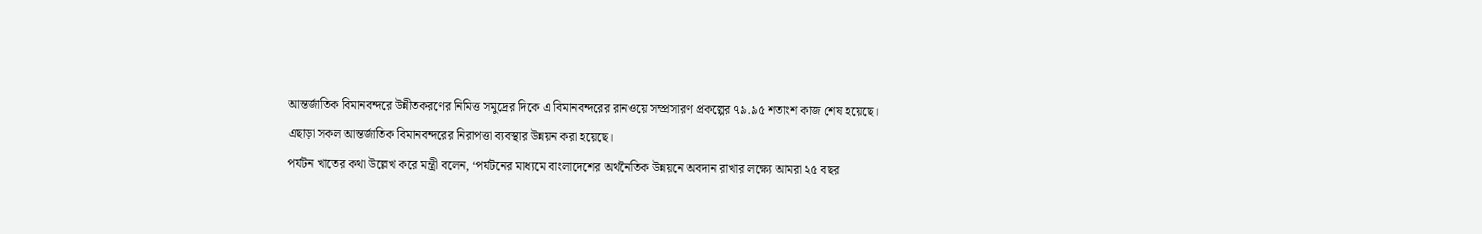আন্তর্জাতিক বিমানবন্দরে উন্নীতকরণের নিমিত্ত সমুদ্রের দিকে এ বিমানবন্দরের রানওয়ে সম্প্রসারণ প্রকল্পের ৭৯.৯৫ শতাংশ কাজ শেষ হয়েছে।
এছাড়া সকল আন্তর্জাতিক বিমানবন্দরের নিরাপত্তা ব্যবস্থার উন্নয়ন করা হয়েছে।
পর্যটন খাতের কথা উল্লেখ করে মন্ত্রী বলেন, ‘পর্যটনের মাধ্যমে বাংলাদেশের অর্থনৈতিক উন্নয়নে অবদান রাখার লক্ষ্যে আমরা ২৫ বছর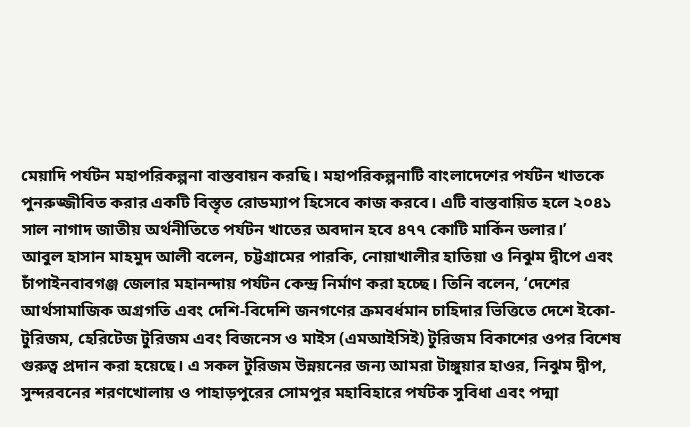মেয়াদি পর্যটন মহাপরিকল্পনা বাস্তবায়ন করছি। মহাপরিকল্পনাটি বাংলাদেশের পর্যটন খাতকে পুনরুজ্জীবিত করার একটি বিস্তৃত রোডম্যাপ হিসেবে কাজ করবে। এটি বাস্তবায়িত হলে ২০৪১ সাল নাগাদ জাতীয় অর্থনীতিতে পর্যটন খাতের অবদান হবে ৪৭৭ কোটি মার্কিন ডলার।’
আবুল হাসান মাহমুদ আলী বলেন, চট্টগ্রামের পারকি, নোয়াখালীর হাতিয়া ও নিঝুম দ্বীপে এবং চাঁপাইনবাবগঞ্জ জেলার মহানন্দায় পর্যটন কেন্দ্র নির্মাণ করা হচ্ছে। তিনি বলেন, ‘দেশের আর্থসামাজিক অগ্রগতি এবং দেশি-বিদেশি জনগণের ক্রমবর্ধমান চাহিদার ভিত্তিতে দেশে ইকো-টুরিজম, হেরিটেজ টুরিজম এবং বিজনেস ও মাইস (এমআইসিই) টুরিজম বিকাশের ওপর বিশেষ গুরুত্ব প্রদান করা হয়েছে। এ সকল টুরিজম উন্নয়নের জন্য আমরা টাঙ্গুয়ার হাওর, নিঝুম দ্বীপ, সুন্দরবনের শরণখোলায় ও পাহাড়পুরের সোমপুর মহাবিহারে পর্যটক সুবিধা এবং পদ্মা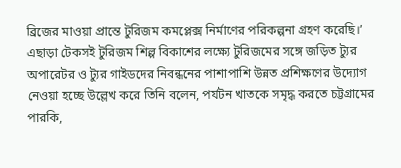ব্রিজের মাওয়া প্রান্তে টুরিজম কমপ্লেক্স নির্মাণের পরিকল্পনা গ্রহণ করেছি।’
এছাড়া টেকসই টুরিজম শিল্প বিকাশের লক্ষ্যে টুরিজমের সঙ্গে জড়িত ট্যুর অপারেটর ও ট্যুর গাইডদের নিবন্ধনের পাশাপাশি উন্নত প্রশিক্ষণের উদ্যোগ নেওয়া হচ্ছে উল্লেখ করে তিনি বলেন, পর্যটন খাতকে সমৃদ্ধ করতে চট্টগ্রামের পারকি,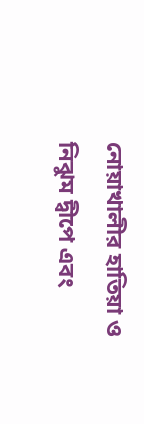নোয়াখালীর হাতিয়া ও নিঝুম দ্বীপে এবং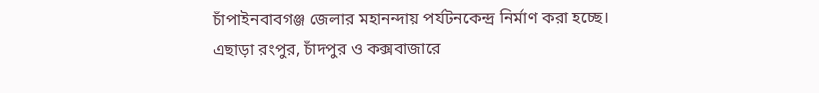চাঁপাইনবাবগঞ্জ জেলার মহানন্দায় পর্যটনকেন্দ্র নির্মাণ করা হচ্ছে। এছাড়া রংপুর, চাঁদপুর ও কক্সবাজারে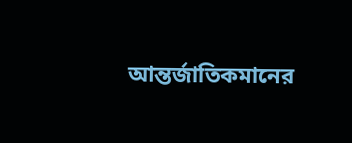আন্তর্জাতিকমানের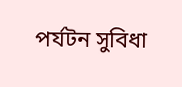পর্যটন সুবিধা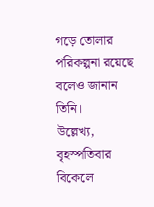গড়ে তোলার পরিকল্পনা রয়েছে বলেও জানান তিনি।
উল্লেখ্য, বৃহস্পতিবার বিকেলে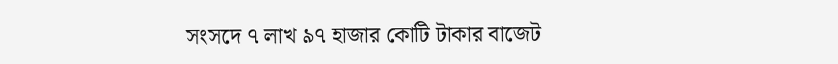সংসদে ৭ লাখ ৯৭ হাজার কোটি টাকার বাজেট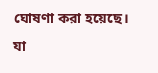ঘোষণা করা হয়েছে। যা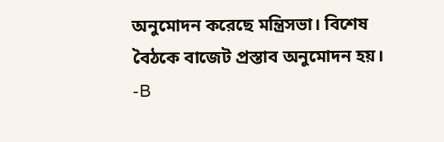অনুমোদন করেছে মন্ত্রিসভা। বিশেষ বৈঠকে বাজেট প্রস্তাব অনুমোদন হয়।
-B